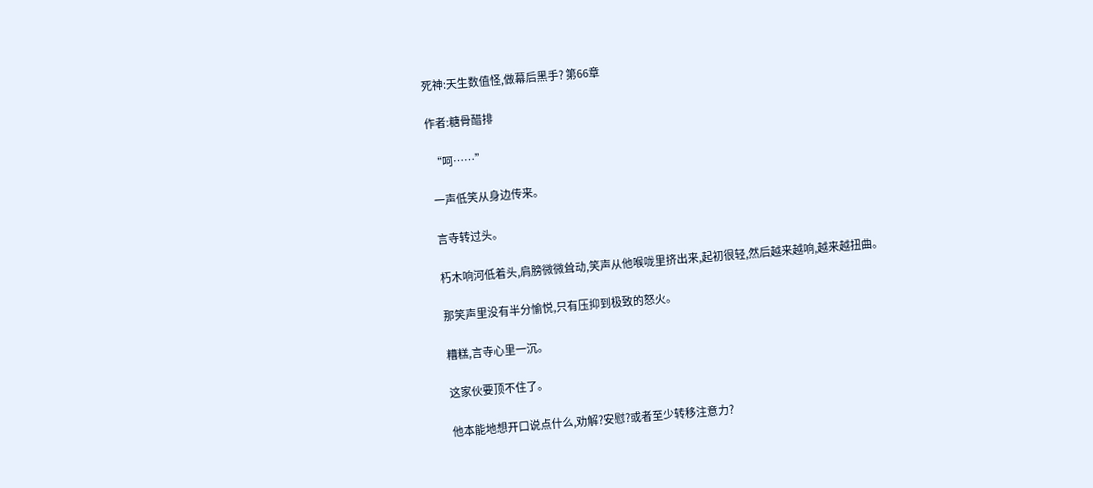死神:天生数值怪,做幕后黑手? 第66章

作者:糖骨醋排

  “呵……”

  一声低笑从身边传来。

  言寺转过头。

  朽木响河低着头,肩膀微微耸动,笑声从他喉咙里挤出来,起初很轻,然后越来越响,越来越扭曲。

  那笑声里没有半分愉悦,只有压抑到极致的怒火。

  糟糕,言寺心里一沉。

  这家伙要顶不住了。

  他本能地想开口说点什么,劝解?安慰?或者至少转移注意力?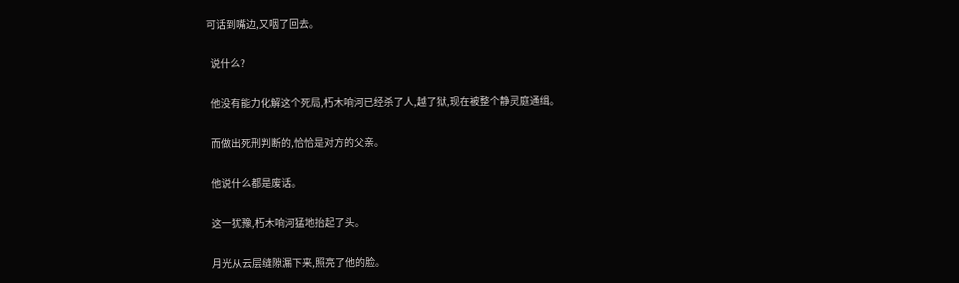可话到嘴边,又咽了回去。

  说什么?

  他没有能力化解这个死局,朽木响河已经杀了人,越了狱,现在被整个静灵庭通缉。

  而做出死刑判断的,恰恰是对方的父亲。

  他说什么都是废话。

  这一犹豫,朽木响河猛地抬起了头。

  月光从云层缝隙漏下来,照亮了他的脸。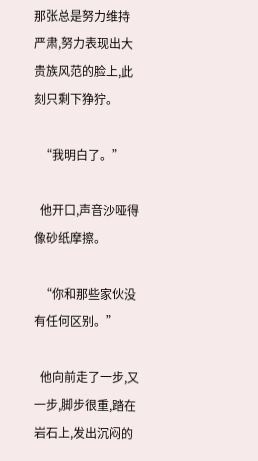那张总是努力维持严肃,努力表现出大贵族风范的脸上,此刻只剩下狰狞。

  “我明白了。”

  他开口,声音沙哑得像砂纸摩擦。

  “你和那些家伙没有任何区别。”

  他向前走了一步,又一步,脚步很重,踏在岩石上,发出沉闷的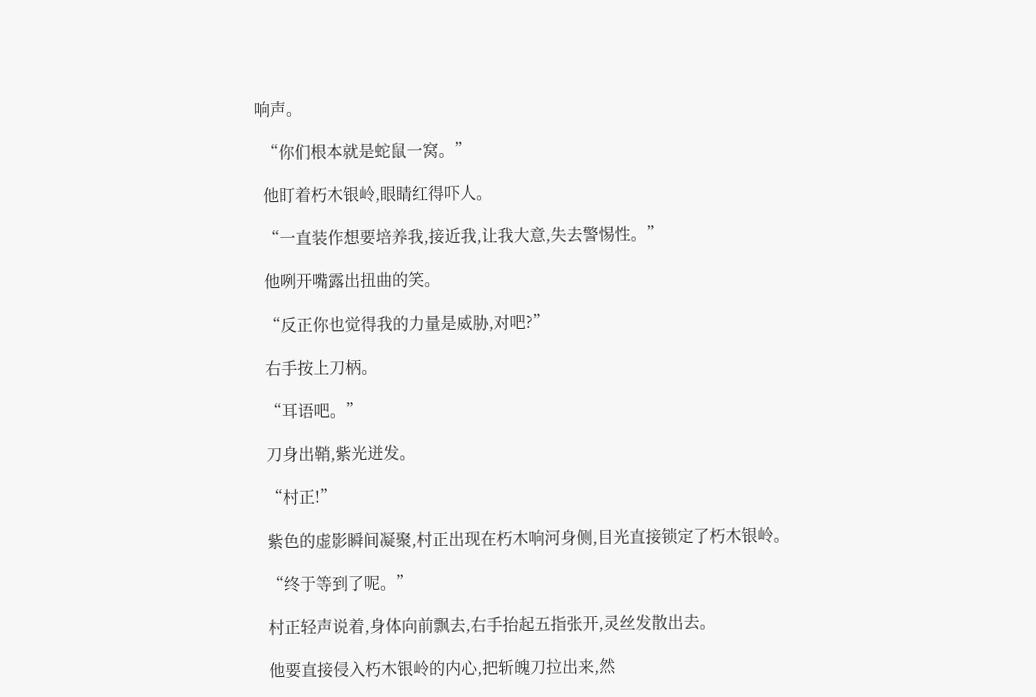响声。

  “你们根本就是蛇鼠一窝。”

  他盯着朽木银岭,眼睛红得吓人。

  “一直装作想要培养我,接近我,让我大意,失去警惕性。”

  他咧开嘴露出扭曲的笑。

  “反正你也觉得我的力量是威胁,对吧?”

  右手按上刀柄。

  “耳语吧。”

  刀身出鞘,紫光迸发。

  “村正!”

  紫色的虚影瞬间凝聚,村正出现在朽木响河身侧,目光直接锁定了朽木银岭。

  “终于等到了呢。”

  村正轻声说着,身体向前飘去,右手抬起五指张开,灵丝发散出去。

  他要直接侵入朽木银岭的内心,把斩魄刀拉出来,然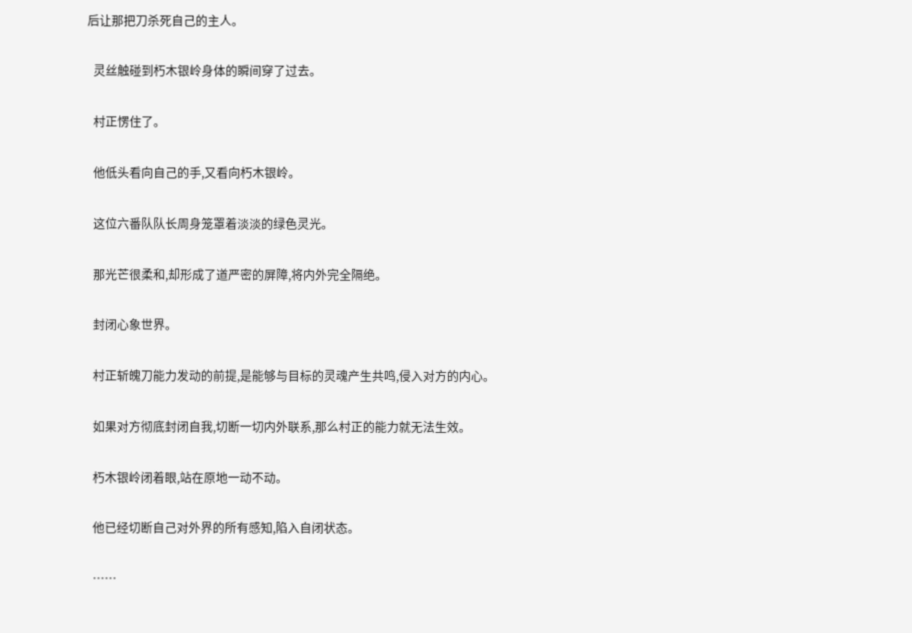后让那把刀杀死自己的主人。

  灵丝触碰到朽木银岭身体的瞬间穿了过去。

  村正愣住了。

  他低头看向自己的手,又看向朽木银岭。

  这位六番队队长周身笼罩着淡淡的绿色灵光。

  那光芒很柔和,却形成了道严密的屏障,将内外完全隔绝。

  封闭心象世界。

  村正斩魄刀能力发动的前提,是能够与目标的灵魂产生共鸣,侵入对方的内心。

  如果对方彻底封闭自我,切断一切内外联系,那么村正的能力就无法生效。

  朽木银岭闭着眼,站在原地一动不动。

  他已经切断自己对外界的所有感知,陷入自闭状态。

  ……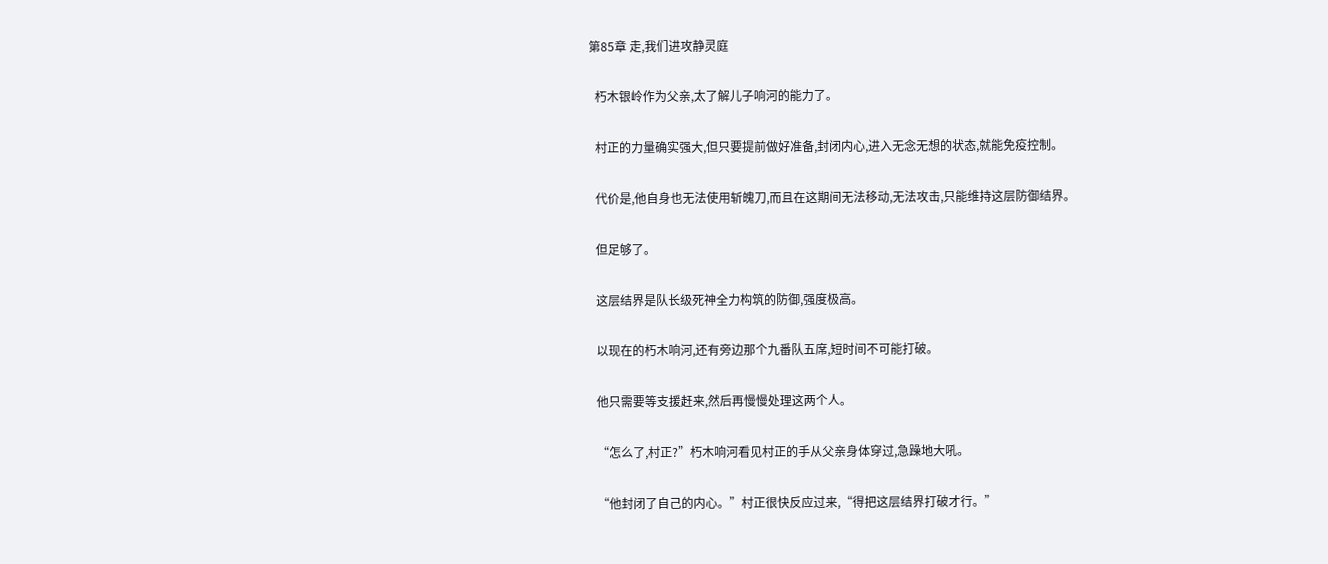第85章 走,我们进攻静灵庭

  朽木银岭作为父亲,太了解儿子响河的能力了。

  村正的力量确实强大,但只要提前做好准备,封闭内心,进入无念无想的状态,就能免疫控制。

  代价是,他自身也无法使用斩魄刀,而且在这期间无法移动,无法攻击,只能维持这层防御结界。

  但足够了。

  这层结界是队长级死神全力构筑的防御,强度极高。

  以现在的朽木响河,还有旁边那个九番队五席,短时间不可能打破。

  他只需要等支援赶来,然后再慢慢处理这两个人。

  “怎么了,村正?”朽木响河看见村正的手从父亲身体穿过,急躁地大吼。

  “他封闭了自己的内心。”村正很快反应过来,“得把这层结界打破才行。”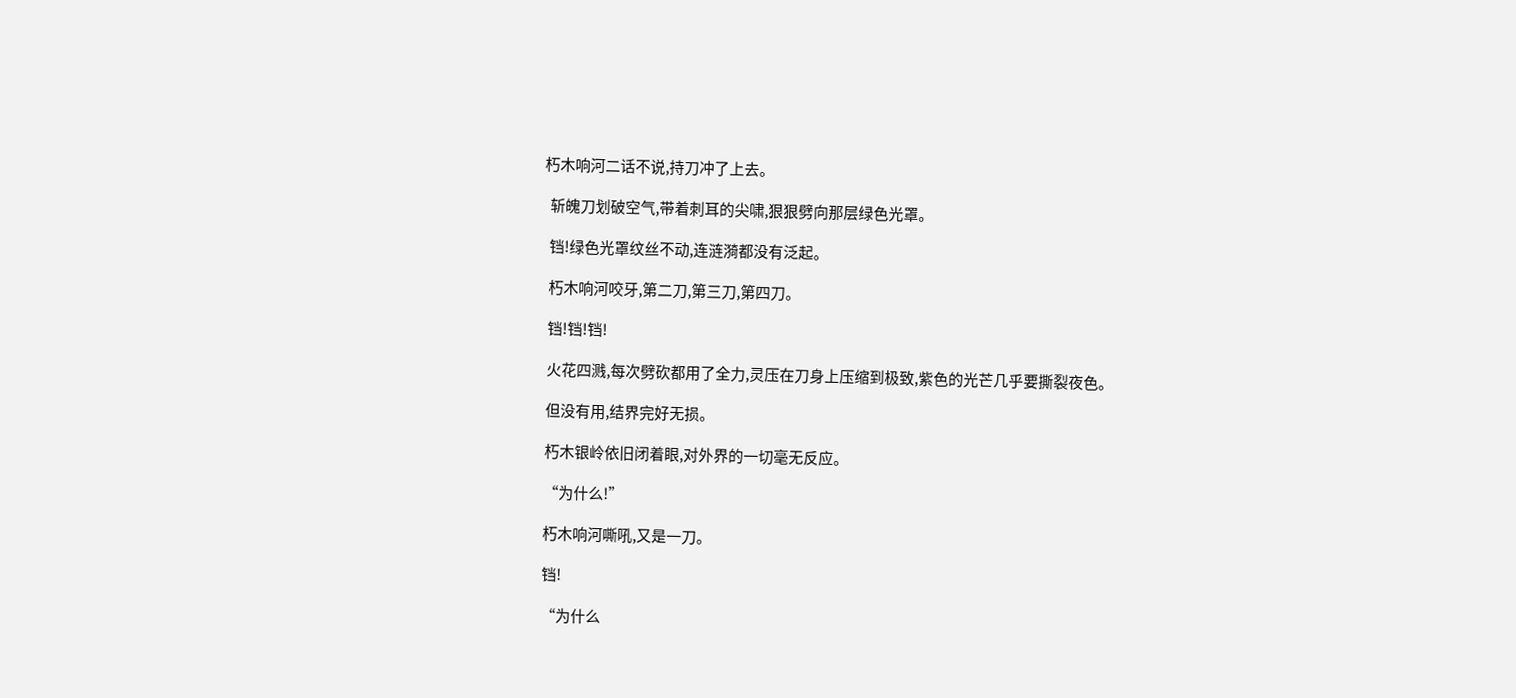朽木响河二话不说,持刀冲了上去。

  斩魄刀划破空气,带着刺耳的尖啸,狠狠劈向那层绿色光罩。

  铛!绿色光罩纹丝不动,连涟漪都没有泛起。

  朽木响河咬牙,第二刀,第三刀,第四刀。

  铛!铛!铛!

  火花四溅,每次劈砍都用了全力,灵压在刀身上压缩到极致,紫色的光芒几乎要撕裂夜色。

  但没有用,结界完好无损。

  朽木银岭依旧闭着眼,对外界的一切毫无反应。

  “为什么!”

  朽木响河嘶吼,又是一刀。

  铛!

  “为什么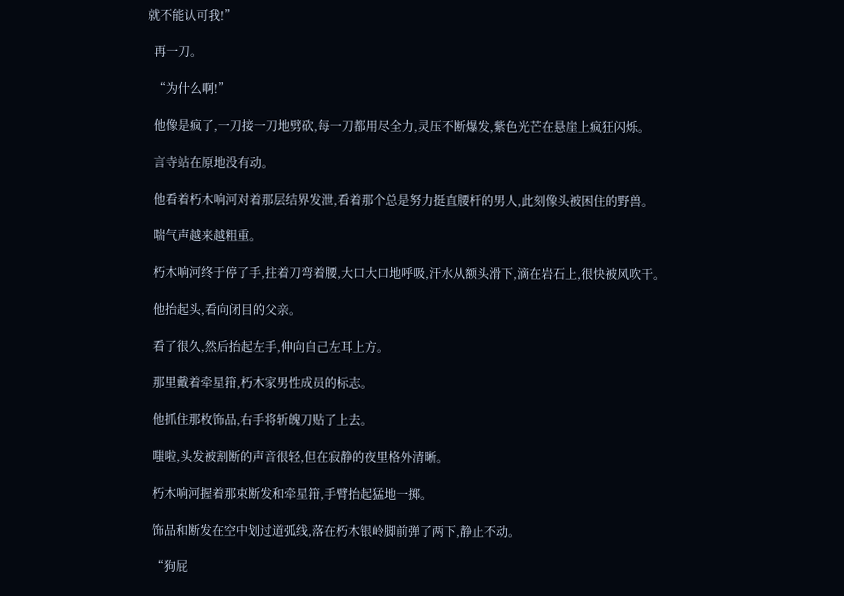就不能认可我!”

  再一刀。

  “为什么啊!”

  他像是疯了,一刀接一刀地劈砍,每一刀都用尽全力,灵压不断爆发,紫色光芒在悬崖上疯狂闪烁。

  言寺站在原地没有动。

  他看着朽木响河对着那层结界发泄,看着那个总是努力挺直腰杆的男人,此刻像头被困住的野兽。

  喘气声越来越粗重。

  朽木响河终于停了手,拄着刀弯着腰,大口大口地呼吸,汗水从额头滑下,滴在岩石上,很快被风吹干。

  他抬起头,看向闭目的父亲。

  看了很久,然后抬起左手,伸向自己左耳上方。

  那里戴着牵星箝,朽木家男性成员的标志。

  他抓住那枚饰品,右手将斩魄刀贴了上去。

  嗤啦,头发被割断的声音很轻,但在寂静的夜里格外清晰。

  朽木响河握着那束断发和牵星箝,手臂抬起猛地一掷。

  饰品和断发在空中划过道弧线,落在朽木银岭脚前弹了两下,静止不动。

  “狗屁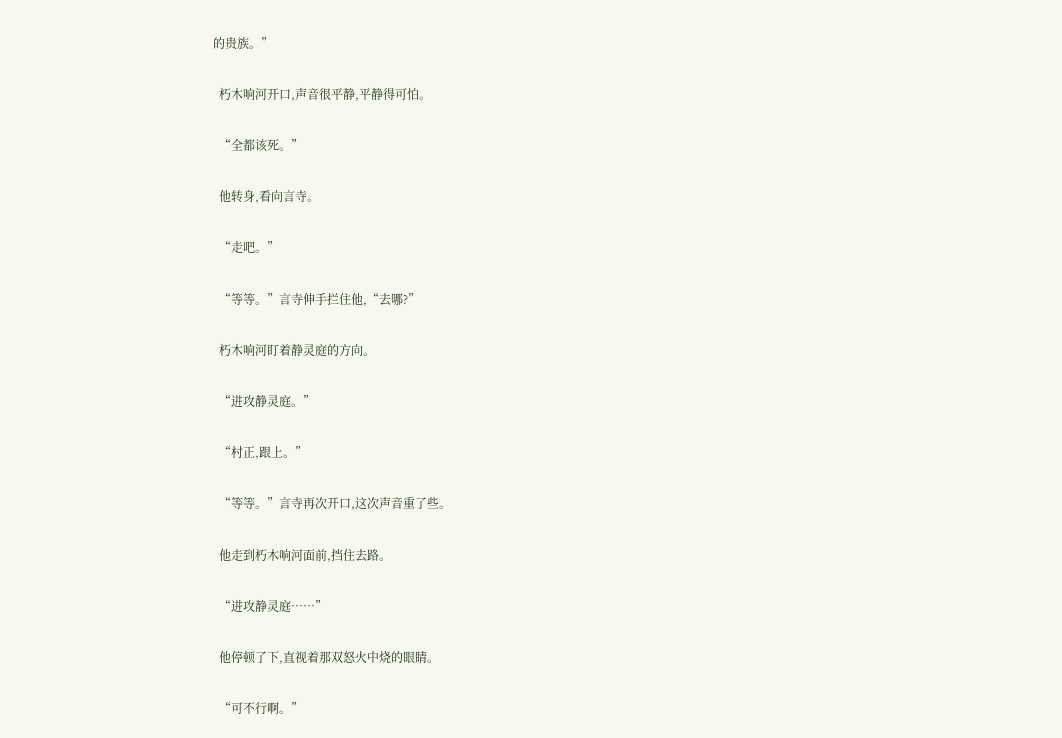的贵族。”

  朽木响河开口,声音很平静,平静得可怕。

  “全都该死。”

  他转身,看向言寺。

  “走吧。”

  “等等。”言寺伸手拦住他,“去哪?”

  朽木响河盯着静灵庭的方向。

  “进攻静灵庭。”

  “村正,跟上。”

  “等等。”言寺再次开口,这次声音重了些。

  他走到朽木响河面前,挡住去路。

  “进攻静灵庭……”

  他停顿了下,直视着那双怒火中烧的眼睛。

  “可不行啊。”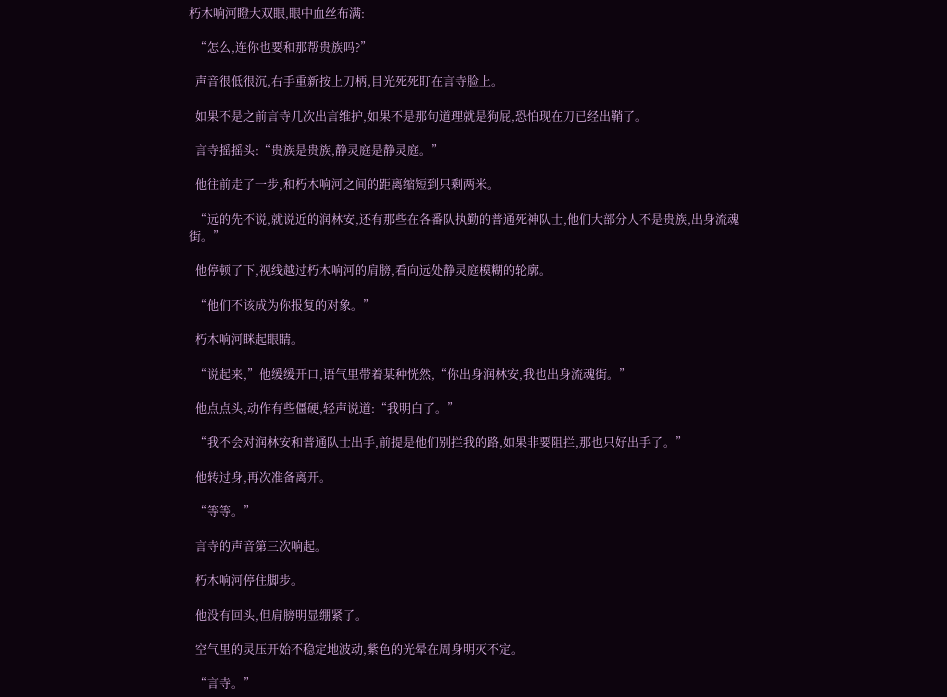朽木响河瞪大双眼,眼中血丝布满:

  “怎么,连你也要和那帮贵族吗?”

  声音很低很沉,右手重新按上刀柄,目光死死盯在言寺脸上。

  如果不是之前言寺几次出言维护,如果不是那句道理就是狗屁,恐怕现在刀已经出鞘了。

  言寺摇摇头:“贵族是贵族,静灵庭是静灵庭。”

  他往前走了一步,和朽木响河之间的距离缩短到只剩两米。

  “远的先不说,就说近的润林安,还有那些在各番队执勤的普通死神队士,他们大部分人不是贵族,出身流魂街。”

  他停顿了下,视线越过朽木响河的肩膀,看向远处静灵庭模糊的轮廓。

  “他们不该成为你报复的对象。”

  朽木响河眯起眼睛。

  “说起来,”他缓缓开口,语气里带着某种恍然,“你出身润林安,我也出身流魂街。”

  他点点头,动作有些僵硬,轻声说道:“我明白了。”

  “我不会对润林安和普通队士出手,前提是他们别拦我的路,如果非要阻拦,那也只好出手了。”

  他转过身,再次准备离开。

  “等等。”

  言寺的声音第三次响起。

  朽木响河停住脚步。

  他没有回头,但肩膀明显绷紧了。

  空气里的灵压开始不稳定地波动,紫色的光晕在周身明灭不定。

  “言寺。”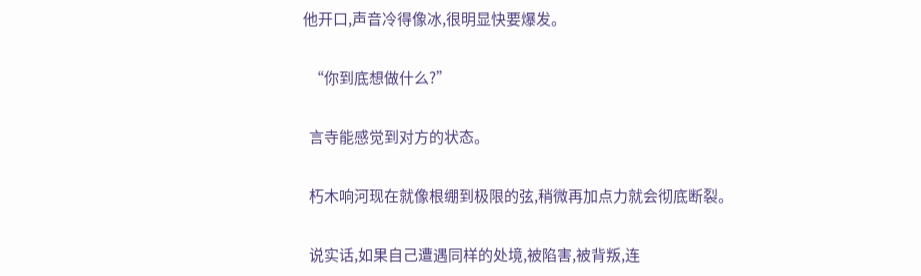他开口,声音冷得像冰,很明显快要爆发。

  “你到底想做什么?”

  言寺能感觉到对方的状态。

  朽木响河现在就像根绷到极限的弦,稍微再加点力就会彻底断裂。

  说实话,如果自己遭遇同样的处境,被陷害,被背叛,连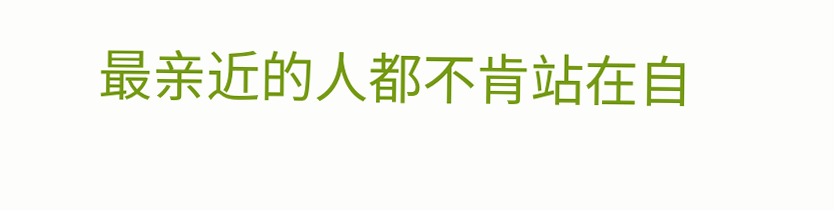最亲近的人都不肯站在自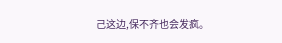己这边,保不齐也会发疯。